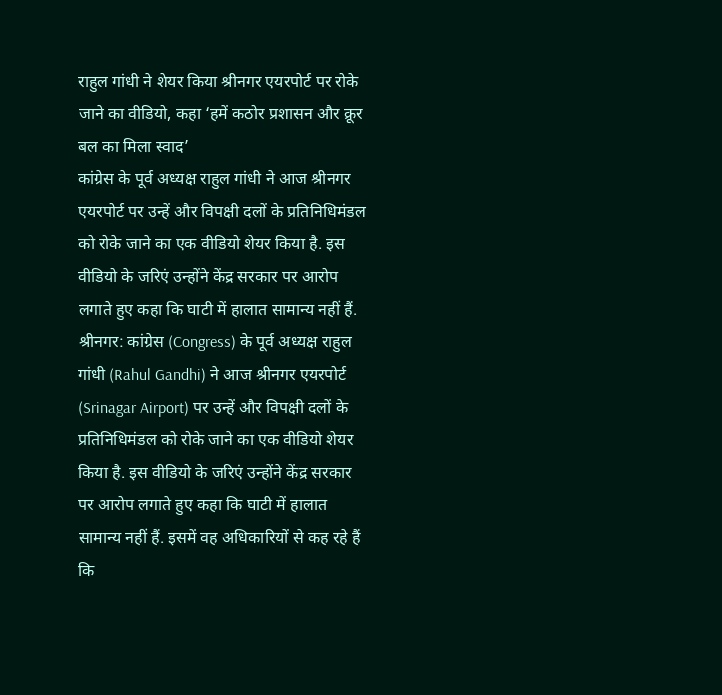राहुल गांधी ने शेयर किया श्रीनगर एयरपोर्ट पर रोके जाने का वीडियो, कहा ‘हमें कठोर प्रशासन और क्रूर बल का मिला स्वाद’
कांग्रेस के पूर्व अध्यक्ष राहुल गांधी ने आज श्रीनगर एयरपोर्ट पर उन्हें और विपक्षी दलों के प्रतिनिधिमंडल को रोके जाने का एक वीडियो शेयर किया है. इस वीडियो के जरिएं उन्होंने केंद्र सरकार पर आरोप लगाते हुए कहा कि घाटी में हालात सामान्य नहीं हैं.
श्रीनगर: कांग्रेस (Congress) के पूर्व अध्यक्ष राहुल गांधी (Rahul Gandhi) ने आज श्रीनगर एयरपोर्ट (Srinagar Airport) पर उन्हें और विपक्षी दलों के प्रतिनिधिमंडल को रोके जाने का एक वीडियो शेयर किया है. इस वीडियो के जरिएं उन्होंने केंद्र सरकार पर आरोप लगाते हुए कहा कि घाटी में हालात सामान्य नहीं हैं. इसमें वह अधिकारियों से कह रहे हैं कि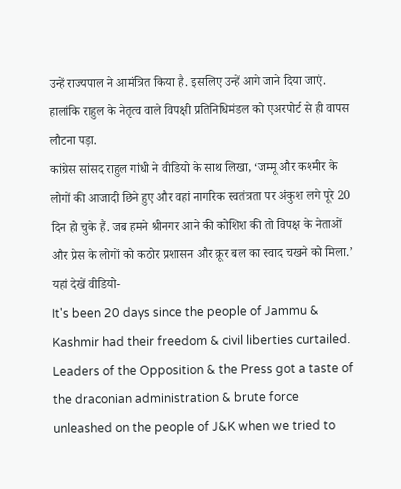उन्हें राज्यपाल ने आमंत्रित किया है. इसलिए उन्हें आगे जाने दिया जाएं. हालांकि राहुल के नेतृत्व वाले विपक्षी प्रतिनिधिमंडल को एअरपोर्ट से ही वापस लौटना पड़ा.
कांग्रेस सांसद राहुल गांधी ने वीडियो के साथ लिखा, ‘जम्मू और कश्मीर के लोगों की आजादी छिने हुए और वहां नागरिक स्वतंत्रता पर अंकुश लगे पूरे 20 दिन हो चुके हैं. जब हमने श्रीनगर आने की कोशिश की तो विपक्ष के नेताओं और प्रेस के लोगों को कठोर प्रशासन और क्रूर बल का स्वाद चखने को मिला.’
यहां देखें वीडियो-
It's been 20 days since the people of Jammu & Kashmir had their freedom & civil liberties curtailed. Leaders of the Opposition & the Press got a taste of the draconian administration & brute force unleashed on the people of J&K when we tried to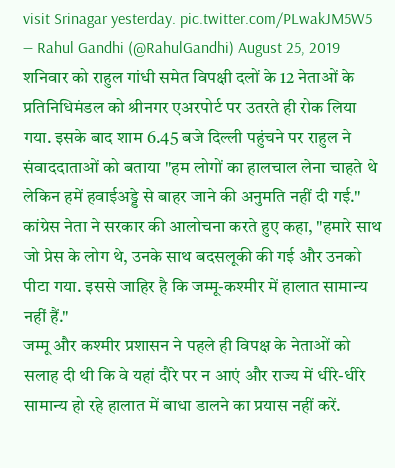visit Srinagar yesterday. pic.twitter.com/PLwakJM5W5
— Rahul Gandhi (@RahulGandhi) August 25, 2019
शनिवार को राहुल गांधी समेत विपक्षी दलों के 12 नेताओं के प्रतिनिधिमंडल को श्रीनगर एअरपोर्ट पर उतरते ही रोक लिया गया. इसके बाद शाम 6.45 बजे दिल्ली पहुंचने पर राहुल ने संवाददाताओं को बताया "हम लोगों का हालचाल लेना चाहते थे लेकिन हमें हवाईअड्डे से बाहर जाने की अनुमति नहीं दी गई." कांग्रेस नेता ने सरकार की आलोचना करते हुए कहा, "हमारे साथ जो प्रेस के लोग थे, उनके साथ बदसलूकी की गई और उनको पीटा गया. इससे जाहिर है कि जम्मू-कश्मीर में हालात सामान्य नहीं हैं."
जम्मू और कश्मीर प्रशासन ने पहले ही विपक्ष के नेताओं को सलाह दी थी कि वे यहां दौरे पर न आएं और राज्य में धीरे-धीरे सामान्य हो रहे हालात में बाधा डालने का प्रयास नहीं करें.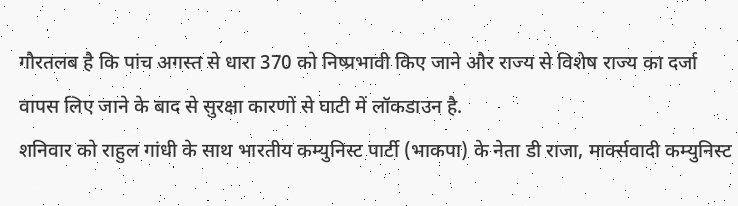गौरतलब है कि पांच अगस्त से धारा 370 को निष्प्रभावी किए जाने और राज्य से विशेष राज्य का दर्जा वापस लिए जाने के बाद से सुरक्षा कारणों से घाटी में लॉकडाउन है.
शनिवार को राहुल गांधी के साथ भारतीय कम्युनिस्ट पार्टी (भाकपा) के नेता डी राजा, मार्क्सवादी कम्युनिस्ट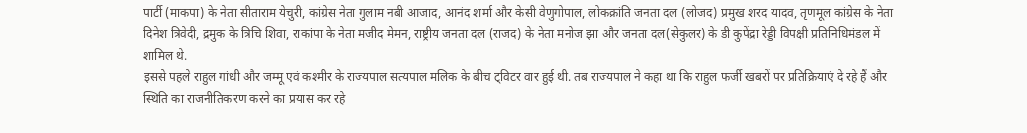पार्टी (माकपा) के नेता सीताराम येचुरी, कांग्रेस नेता गुलाम नबी आजाद, आनंद शर्मा और केसी वेणुगोपाल, लोकक्रांति जनता दल (लोजद) प्रमुख शरद यादव, तृणमूल कांग्रेस के नेता दिनेश त्रिवेदी, द्रमुक के त्रिचि शिवा, राकांपा के नेता मजीद मेमन, राष्ट्रीय जनता दल (राजद) के नेता मनोज झा और जनता दल(सेकुलर) के डी कुपेंद्रा रेड्डी विपक्षी प्रतिनिधिमंडल में शामिल थे.
इससे पहले राहुल गांधी और जम्मू एवं कश्मीर के राज्यपाल सत्यपाल मलिक के बीच ट्विटर वार हुई थी. तब राज्यपाल ने कहा था कि राहुल फर्जी खबरों पर प्रतिक्रियाएं दे रहे हैं और स्थिति का राजनीतिकरण करने का प्रयास कर रहे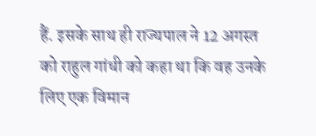हैं. इसके साथ ही राज्यपाल ने 12 अगस्त को राहुल गांधी को कहा था कि वह उनके लिए एक विमान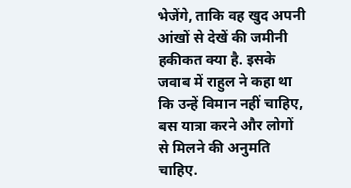भेजेंगे, ताकि वह खुद अपनी आंखों से देखें की जमीनी हकीकत क्या है. इसके जवाब में राहुल ने कहा था कि उन्हें विमान नहीं चाहिए, बस यात्रा करने और लोगों से मिलने की अनुमति चाहिए.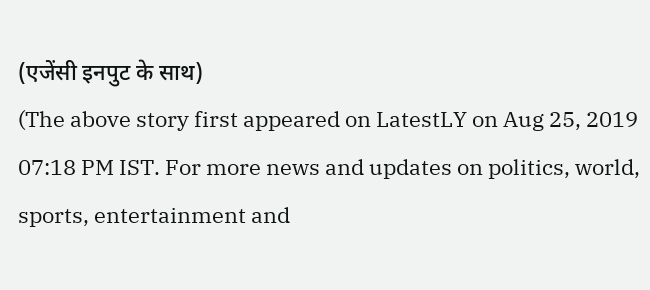(एजेंसी इनपुट के साथ)
(The above story first appeared on LatestLY on Aug 25, 2019 07:18 PM IST. For more news and updates on politics, world, sports, entertainment and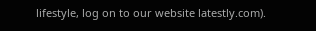lifestyle, log on to our website latestly.com).